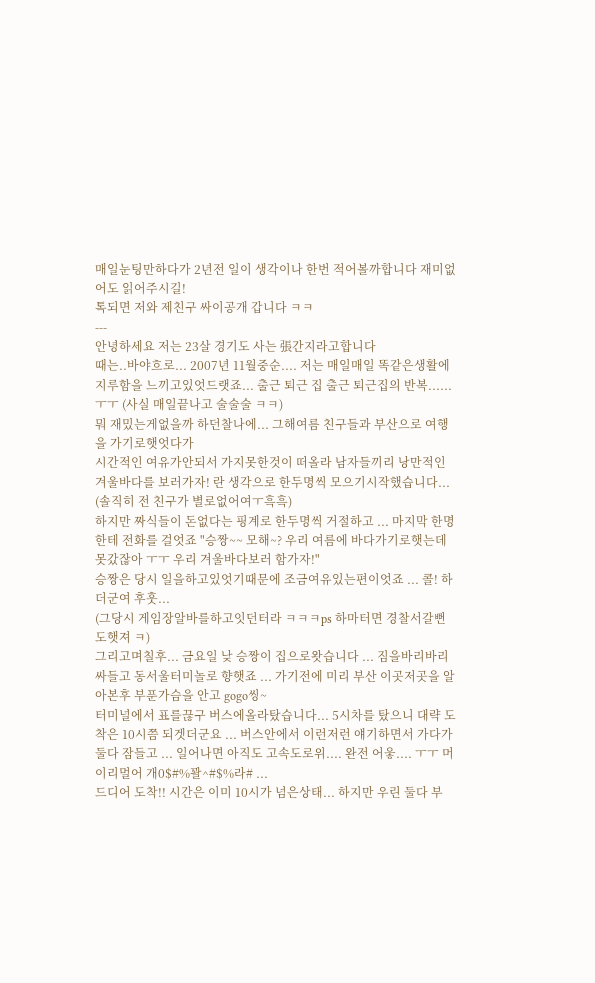매일눈팅만하다가 2년전 일이 생각이나 한번 적어볼까합니다 재미없어도 읽어주시길!
톡되면 저와 제친구 싸이공개 갑니다 ㅋㅋ
---
안녕하세요 저는 23살 경기도 사는 張간지라고합니다
때는..바야흐로... 2007년 11월중순.... 저는 매일매일 똑같은생활에 지루함을 느끼고있엇드랫죠... 출근 퇴근 집 출근 퇴근집의 반복...... ㅜㅜ (사실 매일끝나고 술술술 ㅋㅋ)
뭐 재밌는게없을까 하던찰나에... 그해여름 친구들과 부산으로 여행을 가기로햇엇다가
시간적인 여유가안되서 가지못한것이 떠올라 남자들끼리 낭만적인 겨울바다를 보러가자! 란 생각으로 한두명씩 모으기시작했습니다... (솔직히 전 친구가 별로없어여ㅜ흑흑)
하지만 짜식들이 돈없다는 핑계로 한두명씩 거절하고 ... 마지막 한명한테 전화를 걸엇죠 "승짱~~ 모해~? 우리 여름에 바다가기로햇는데 못갔잖아 ㅜㅜ 우리 겨울바다보러 함가자!"
승짱은 당시 일을하고있엇기때문에 조금여유있는편이엇죠 ... 콜! 하더군여 후훗...
(그당시 게임장알바를하고잇던터라 ㅋㅋㅋps 하마터면 경찰서갈뻔도햇져 ㅋ)
그리고며칠후... 금요일 낮 승짱이 집으로왓습니다 ... 짐을바리바리싸들고 동서울터미놀로 향햇죠 ... 가기전에 미리 부산 이곳저곳을 알아본후 부푼가슴을 안고 gogo씽~
터미널에서 표를끊구 버스에올라탔습니다... 5시차를 탔으니 대략 도착은 10시쯤 되겟더군요 ... 버스안에서 이런저런 얘기하면서 가다가 둘다 잠들고 ... 일어나면 아직도 고속도로위.... 완전 어웋.... ㅜㅜ 머이리멀어 개0$#%꽐^#$%라# ...
드디어 도착!! 시간은 이미 10시가 넘은상태... 하지만 우린 둘다 부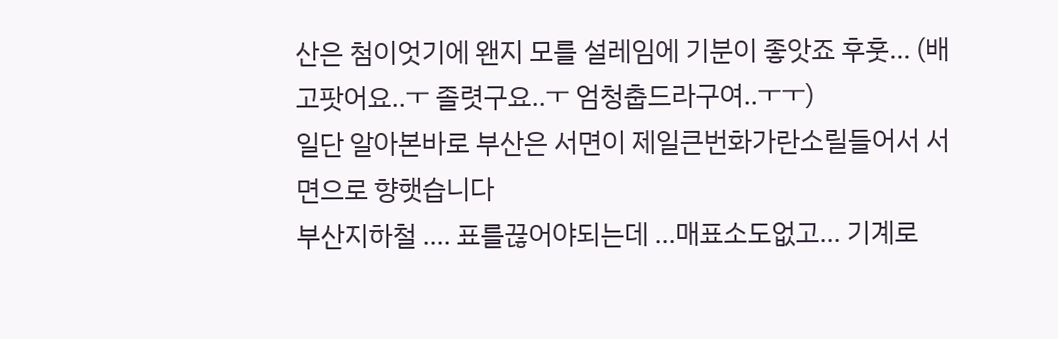산은 첨이엇기에 왠지 모를 설레임에 기분이 좋앗죠 후훗... (배고팟어요..ㅜ 졸렷구요..ㅜ 엄청춥드라구여..ㅜㅜ)
일단 알아본바로 부산은 서면이 제일큰번화가란소릴들어서 서면으로 향햇습니다
부산지하철 .... 표를끊어야되는데 ...매표소도없고... 기계로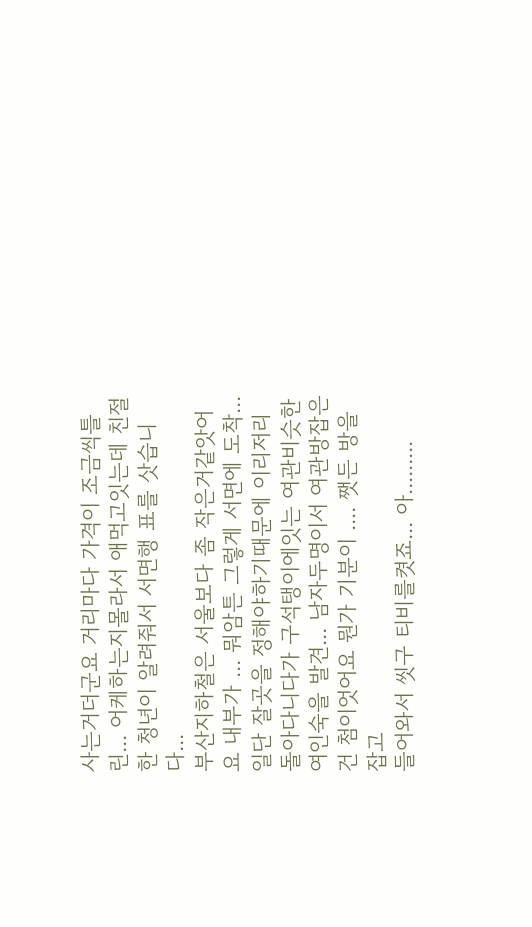사는거더군요 거리마다 가격이 조금씩틀린... 어케하는지몰라서 애먹고잇는데 친절한 청년이 알려줘서 서면행 표를 삿습니다...
부산지하철은 서울보다 좀 작은거같앗어요 내부가 ... 뭐암튼 그렇게 서면에 도착...
일단 잘곳을 정해야하기때문에 이리저리 돌아다니다가 구석탱이에잇는 여관비슷한여인숙을 발견... 남자두명이서 여관방잡은건 첨이엇어요 뭔가 기분이 .... 쨋든 방을잡고
들어와서 씻구 티비를켯죠... 아.........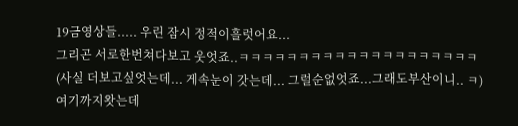19금영상들..... 우린 잠시 정적이흘럿어요...
그리곤 서로한번쳐다보고 웃엇죠..ㅋㅋㅋㅋㅋㅋㅋㅋㅋㅋㅋㅋㅋㅋㅋㅋㅋㅋㅋㅋ
(사실 더보고싶엇는데... 게속눈이 갓는데... 그럴순없엇죠...그래도부산이니.. ㅋ)
여기까지왓는데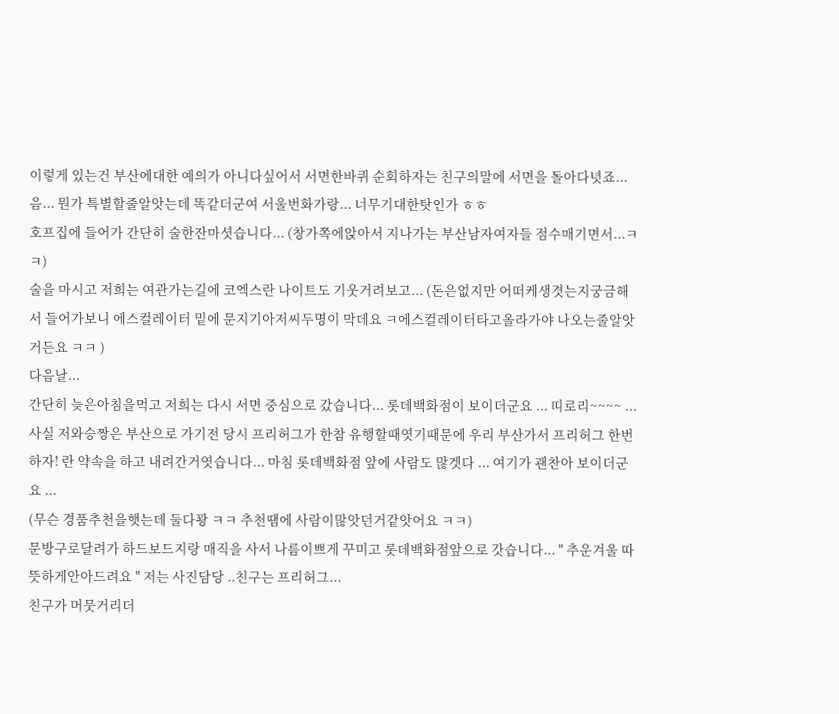이렇게 있는건 부산에대한 예의가 아니다싶어서 서면한바퀴 순회하자는 친구의말에 서면을 돌아다녓죠...
음... 뭔가 특별할줄알앗는데 똑같더군여 서울번화가랑... 너무기대한탓인가 ㅎㅎ
호프집에 들어가 간단히 술한잔마셧습니다... (창가쪽에앉아서 지나가는 부산남자여자들 점수매기면서...ㅋㅋ)
술을 마시고 저희는 여관가는길에 코엑스란 나이트도 기웃거려보고... (돈은없지만 어떠케생겻는지궁금해서 들어가보니 에스컬레이터 밑에 문지기아저씨두명이 막데요 ㅋ에스컬레이터타고올라가야 나오는줄알앗거든요 ㅋㅋ )
다음날...
간단히 늦은아침을먹고 저희는 다시 서면 중심으로 갔습니다... 롯데백화점이 보이더군요 ... 띠로리~~~~ ... 사실 저와승짱은 부산으로 가기전 당시 프리허그가 한참 유행할때엿기때문에 우리 부산가서 프리허그 한번하자! 란 약속을 하고 내려간거엿습니다... 마침 롯데백화점 앞에 사람도 많겟다 ... 여기가 괜찬아 보이더군요 ...
(무슨 경품추천을햇는데 둘다꽝 ㅋㅋ 추천땜에 사람이많앗던거같앗어요 ㅋㅋ)
문방구로달려가 하드보드지랑 매직을 사서 나름이쁘게 꾸미고 롯데백화점앞으로 갓습니다... " 추운겨울 따뜻하게안아드려요 " 저는 사진담당 ..친구는 프리허그...
친구가 머뭇거리더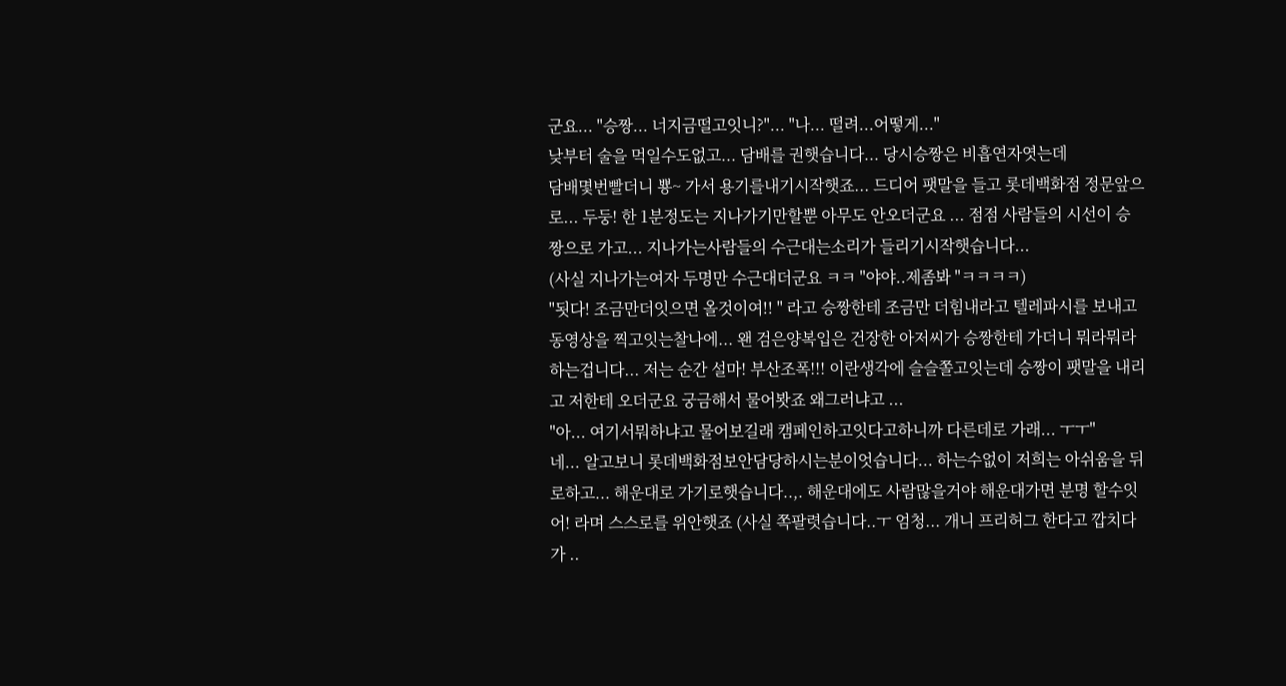군요... "승짱... 너지금떨고잇니?"... "나... 떨려...어떻게..."
낮부터 술을 먹일수도없고... 담배를 권햇습니다... 당시승짱은 비흡연자엿는데
담배몇번빨더니 뿅~ 가서 용기를내기시작햇죠... 드디어 팻말을 들고 롯데백화점 정문앞으로... 두둥! 한 1분정도는 지나가기만할뿐 아무도 안오더군요 ... 점점 사람들의 시선이 승짱으로 가고... 지나가는사람들의 수근대는소리가 들리기시작햇습니다...
(사실 지나가는여자 두명만 수근대더군요 ㅋㅋ "야야..제좀봐 "ㅋㅋㅋㅋ)
"됫다! 조금만더잇으면 올것이여!! " 라고 승짱한테 조금만 더힘내라고 텔레파시를 보내고 동영상을 찍고잇는찰나에... 왠 검은양복입은 건장한 아저씨가 승짱한테 가더니 뭐라뭐라하는겁니다... 저는 순간 설마! 부산조폭!!! 이란생각에 슬슬쫄고잇는데 승짱이 팻말을 내리고 저한테 오더군요 궁금해서 물어봣죠 왜그러냐고 ...
"아... 여기서뭐하냐고 물어보길래 캠페인하고잇다고하니까 다른데로 가래... ㅜㅜ"
네... 알고보니 롯데백화점보안담당하시는분이엇습니다... 하는수없이 저희는 아쉬움을 뒤로하고... 해운대로 가기로햇습니다..,. 해운대에도 사람많을거야 해운대가면 분명 할수잇어! 라며 스스로를 위안햇죠 (사실 쪽팔렷습니다..ㅜ 엄청... 개니 프리허그 한다고 깝치다가 ..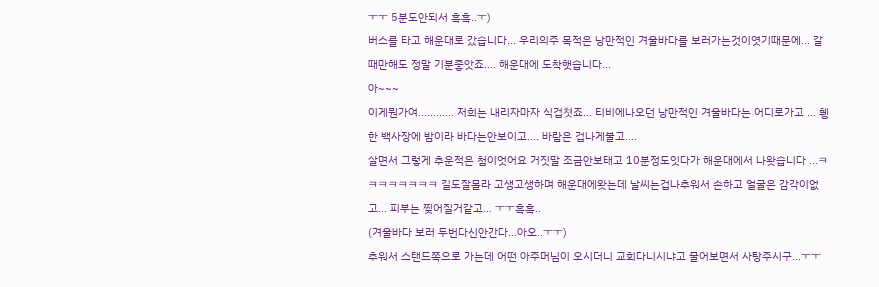ㅜㅜ 5분도안되서 흑흑..ㅜ)
버스를 타고 해운대로 갔습니다... 우리의주 목적은 낭만적인 겨울바다를 보러가는것이엿기때문에... 갈때만해도 정말 기분좋앗죠.... 해운대에 도착햇습니다...
아~~~
이게뭔가여............ 저희는 내리자마자 식겁쳣죠... 티비에나오던 낭만적인 겨울바다는 어디로가고 ... 휑한 백사장에 밤이라 바다는안보이고.... 바람은 겁나게불고....
살면서 그렇게 추운적은 첨이엇어요 거짓말 조금안보태고 10분정도잇다가 해운대에서 나왓습니다 ...ㅋㅋㅋㅋㅋㅋㅋㅋ 길도잘몰라 고생고생하며 해운대에왓는데 날씨는겁나추워서 손하고 얼굴은 감각이없고... 피부는 찢어질거같고... ㅜㅜ흑흑..
(겨울바다 보러 두번다신안간다...아오..ㅜㅜ)
추워서 스탠드쪽으로 가는데 어떤 아주머님이 오시더니 교회다니시냐고 물어보면서 사탕주시구...ㅜㅜ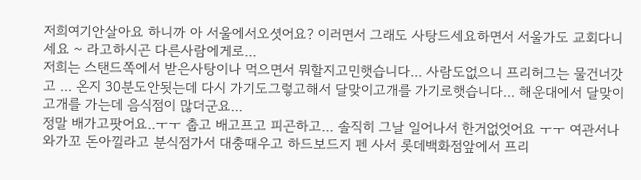저희여기안살아요 하니까 아 서울에서오셧어요? 이러면서 그래도 사탕드세요하면서 서울가도 교회다니세요 ~ 라고하시곤 다른사람에게로...
저희는 스탠드쪽에서 받은사탕이나 먹으면서 뭐할지고민햇습니다... 사람도없으니 프리허그는 물건너갓고 ... 온지 30분도안됫는데 다시 가기도그렇고해서 달맞이고개를 가기로햇습니다... 해운대에서 달맞이고개를 가는데 음식점이 많더군요...
정말 배가고팟어요..ㅜㅜ 춥고 배고프고 피곤하고... 솔직히 그날 일어나서 한거없엇어요 ㅜㅜ 여관서나와가꼬 돈아낄라고 분식점가서 대충때우고 하드보드지 펜 사서 롯데백화점앞에서 프리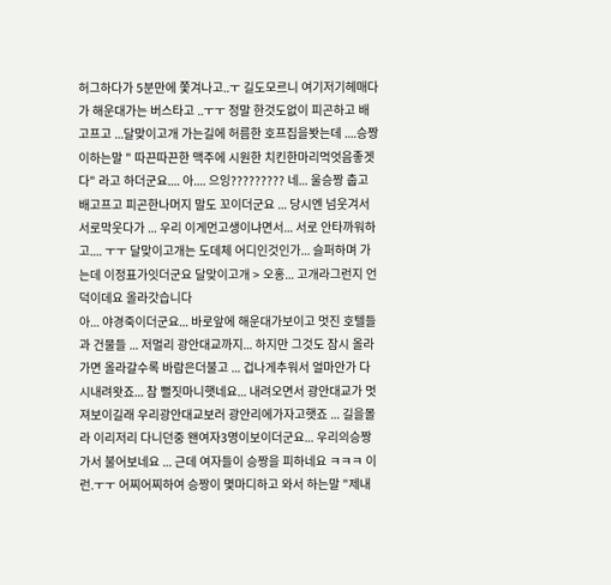허그하다가 5분만에 쫓겨나고..ㅜ 길도모르니 여기저기헤매다가 해운대가는 버스타고 ..ㅜㅜ 정말 한것도없이 피곤하고 배고프고 ...달맞이고개 가는길에 허름한 호프집을봣는데 ....승짱이하는말 " 따끈따끈한 맥주에 시원한 치킨한마리먹엇음좋겟다" 라고 하더군요.... 아.... 으잉????????? 네... 울승짱 춥고 배고프고 피곤한나머지 말도 꼬이더군요 ... 당시엔 넘웃겨서 서로막웃다가 ... 우리 이게먼고생이냐면서... 서로 안타까워하고.... ㅜㅜ 달맞이고개는 도데체 어디인것인가... 슬퍼하며 가는데 이정표가잇더군요 달맞이고개 > 오홍... 고개라그런지 언덕이데요 올라갓습니다
아... 야경죽이더군요... 바로앞에 해운대가보이고 멋진 호텔들과 건물들 ... 저멀리 광안대교까지... 하지만 그것도 잠시 올라가면 올라갈수록 바람은더불고 ... 겁나게추워서 얼마안가 다시내려왓죠... 참 뻘짓마니햇네요... 내려오면서 광안대교가 멋져보이길래 우리광안대교보러 광안리에가자고햇죠 ... 길을몰라 이리저리 다니던중 왠여자3명이보이더군요... 우리의승짱 가서 불어보네요 ... 근데 여자들이 승짱을 피하네요 ㅋㅋㅋ 이런.ㅜㅜ 어찌어찌하여 승짱이 몇마디하고 와서 하는말 "제내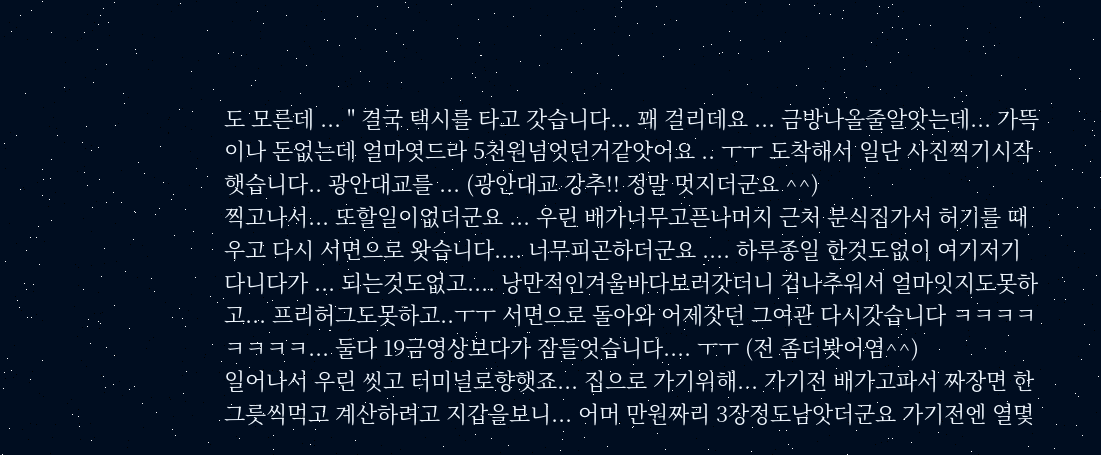도 모른데 ... " 결국 택시를 타고 갓습니다... 꽤 걸리데요 ... 금방나올줄알앗는데... 가뜩이나 돈없는데 얼마엿드라 5천원넘엇던거같앗어요 .. ㅜㅜ 도착해서 일단 사진찍기시작햇습니다.. 광안대교를 ... (광안대교 강추!! 정말 멋지더군요 ^^)
찍고나서... 또할일이없더군요 ... 우린 배가너무고픈나머지 근처 분식집가서 허기를 때우고 다시 서면으로 왓습니다.... 너무피곤하더군요 .... 하루종일 한것도없이 여기저기 다니다가 ... 되는것도없고.... 낭만적인겨울바다보러갓더니 겁나추워서 얼마잇지도못하고... 프리허그도못하고..ㅜㅜ 서면으로 돌아와 어제잣던 그여관 다시갓습니다 ㅋㅋㅋㅋㅋㅋㅋㅋ... 둘다 19금영상보다가 잠들엇습니다.... ㅜㅜ (전 좀더봣어염^^)
일어나서 우린 씻고 터미널로향햇죠... 집으로 가기위해... 가기전 배가고파서 짜장면 한그릇씩먹고 계산하려고 지갑을보니... 어머 만원짜리 3장정도남앗더군요 가기전엔 열몇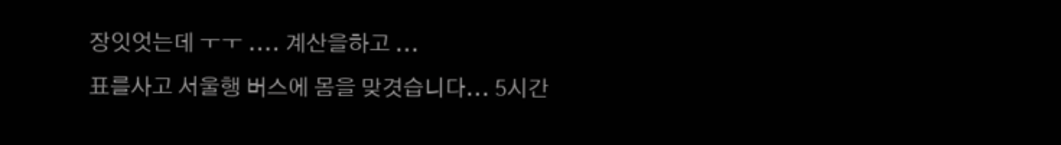장잇엇는데 ㅜㅜ .... 계산을하고 ...
표를사고 서울행 버스에 몸을 맞겻습니다... 5시간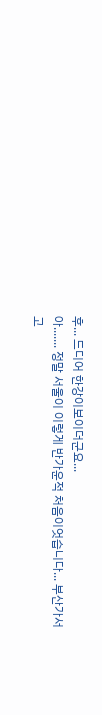후... 드디어 한강이보이더군요...
아....... 정말 서울이 이렇게 반가운적 처음이엇습니다... 부산가서 고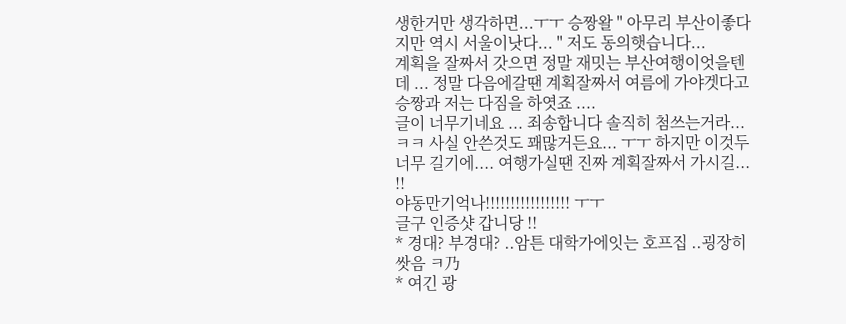생한거만 생각하면...ㅜㅜ 승짱왈 " 아무리 부산이좋다지만 역시 서울이낫다... " 저도 동의햇습니다...
계획을 잘짜서 갓으면 정말 재밋는 부산여행이엇을텐데 ... 정말 다음에갈땐 계획잘짜서 여름에 가야겟다고 승짱과 저는 다짐을 하엿죠 ....
글이 너무기네요 ... 죄송합니다 솔직히 첨쓰는거라...ㅋㅋ 사실 안쓴것도 꽤많거든요... ㅜㅜ 하지만 이것두 너무 길기에.... 여행가실땐 진짜 계획잘짜서 가시길... !!
야동만기억나!!!!!!!!!!!!!!!!! ㅜㅜ
글구 인증샷 갑니당 !!
* 경대? 부경대? ..암튼 대학가에잇는 호프집 ..굉장히 쌋음 ㅋ乃
* 여긴 광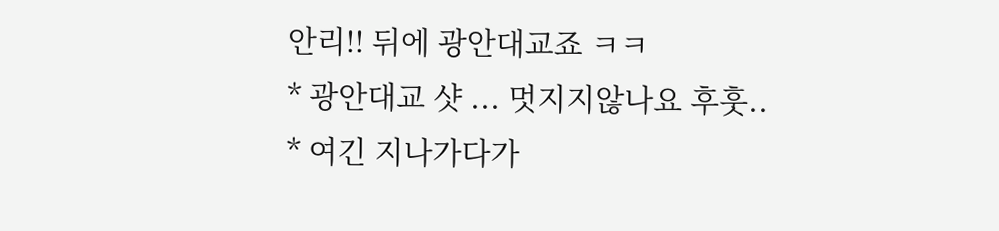안리!! 뒤에 광안대교죠 ㅋㅋ
* 광안대교 샷 ... 멋지지않나요 후훗..
* 여긴 지나가다가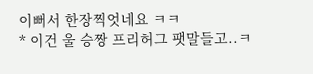이뻐서 한장찍엇네요 ㅋㅋ
* 이건 울 승짱 프리허그 팻말들고..ㅋ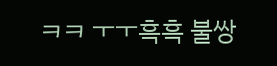ㅋㅋ ㅜㅜ흑흑 불쌍